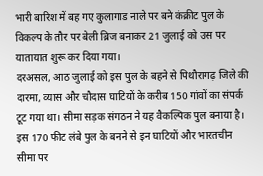भारी बारिश में बह गए कुलागाड नाले पर बने कंक्रीट पुल के विकल्प के तौर पर बेली ब्रिज बनाकर 21 जुलाई को उस पर यातायात शुरू कर दिया गया।
दरअसल, आठ जुलाई को इस पुल के बहने से पिथौरागढ़ जिले की दारमा, व्यास और चौदास घाटियों के करीब 150 गांवों का संपर्क टूट गया था। सीमा सड़क संगठन ने यह वैकल्पिक पुल बनाया है।
इस 170 फीट लंबे पुल के बनने से इन घाटियों और भारतचीन सीमा पर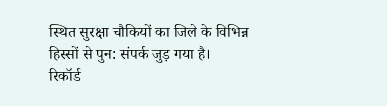स्थित सुरक्षा चौकियों का जिले के विभिन्न हिस्सों से पुन: संपर्क जुड़ गया है।
रिकॉर्ड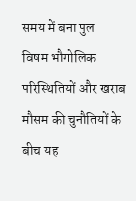समय में बना पुल
विषम भौगोलिक परिस्थितियों और खराब मौसम की चुनौतियों के बीच यह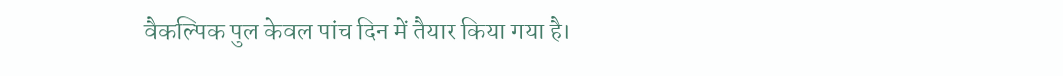वैकल्पिक पुल केवल पांच दिन में तैयार किया गया है।